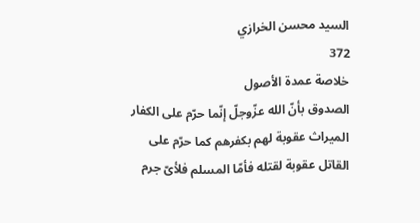السيد محسن الخرازي
372
خلاصة عمدة الأصول
الصدوق بأنّ الله عزّوجلّ إنّما حرّم على الكفار الميراث عقوبة لهم بكفرهم كما حرّم على القاتل عقوبة لقتله فأمّا المسلم فلأىّ جرم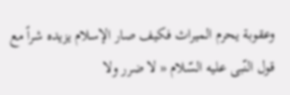وعقوبة يحرم الميراث فكيف صار الإسلام يزيده شراً مع قول النّبى عليه السّلام « لا ضرر ولا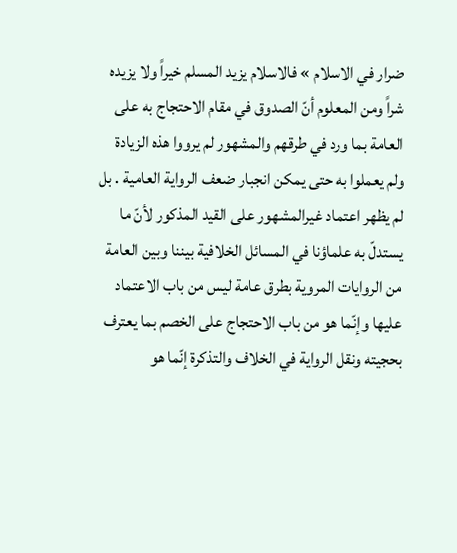ضرار في الاسلام » فالاسلام يزيد المسلم خيراً ولا يزيده شراً ومن المعلوم أنّ الصدوق في مقام الاحتجاج به على العامة بما ورد في طرقهم والمشهور لم يرووا هذه الزيادة ولم يعملوا به حتى يمكن انجبار ضعف الرواية العامية . بل لم يظهر اعتماد غيرالمشهور على القيد المذكور لأنّ ما يستدلّ به علماؤنا في المسائل الخلافية بيننا وبين العامة من الروايات المروية بطرق عامة ليس من باب الاعتماد عليها وإنّما هو من باب الاحتجاج على الخصم بما يعترف بحجيته ونقل الرواية في الخلاف والتذكرة إنّما هو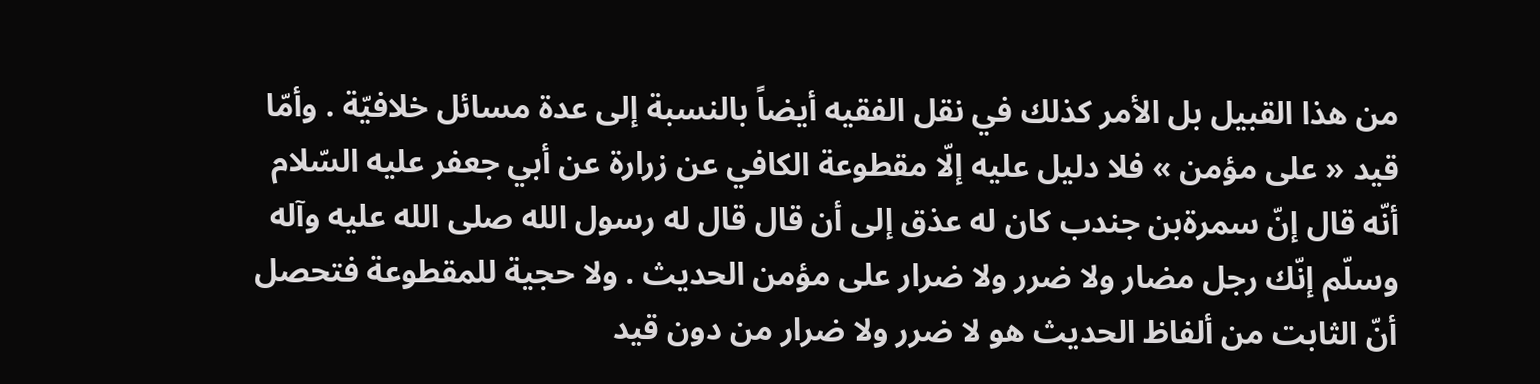من هذا القبيل بل الأمر كذلك في نقل الفقيه أيضاً بالنسبة إلى عدة مسائل خلافيّة . وأمّا قيد « على مؤمن » فلا دليل عليه إلّا مقطوعة الكافي عن زرارة عن أبي جعفر عليه السّلام أنّه قال إنّ سمرةبن جندب كان له عذق إلى أن قال قال له رسول الله صلى الله عليه وآله وسلّم إنّك رجل مضار ولا ضرر ولا ضرار على مؤمن الحديث . ولا حجية للمقطوعة فتحصل أنّ الثابت من ألفاظ الحديث هو لا ضرر ولا ضرار من دون قيد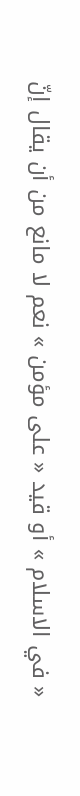« في الاسلام » أو قيد « على مؤمن » نعم لا مانع من أن يقال إنّ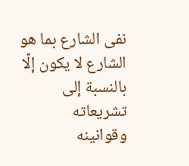نفى الشارع بما هو الشارع لا يكون إلّا بالنسبة إلى تشريعاته وقوانينه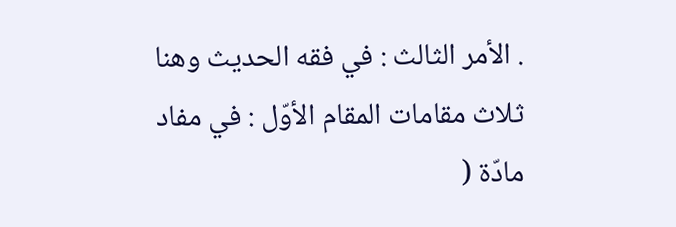. الأمر الثالث : في فقه الحديث وهنا ثلاث مقامات المقام الأوّل : في مفاد مادّة (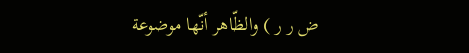ض ر ر ) والظّاهر أنّها موضوعة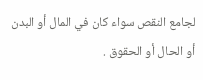لجامع النقص سواء كان في المال أو البدن أو الحال أو الحقوق .